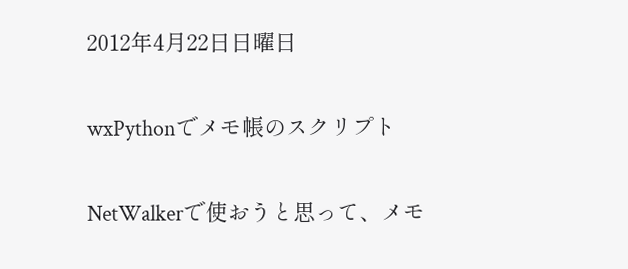2012年4月22日日曜日

wxPythonでメモ帳のスクリプト

NetWalkerで使おうと思って、メモ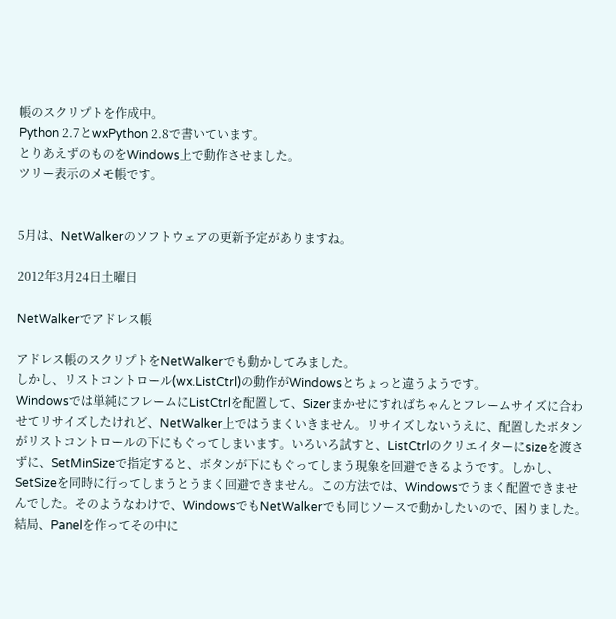帳のスクリプトを作成中。
Python 2.7とwxPython 2.8で書いています。
とりあえずのものをWindows上で動作させました。
ツリー表示のメモ帳です。


5月は、NetWalkerのソフトウェアの更新予定がありますね。

2012年3月24日土曜日

NetWalkerでアドレス帳

アドレス帳のスクリプトをNetWalkerでも動かしてみました。
しかし、リストコントロール(wx.ListCtrl)の動作がWindowsとちょっと違うようです。
Windowsでは単純にフレームにListCtrlを配置して、Sizerまかせにすればちゃんとフレームサイズに合わせてリサイズしたけれど、NetWalker上ではうまくいきません。リサイズしないうえに、配置したボタンがリストコントロールの下にもぐってしまいます。いろいろ試すと、ListCtrlのクリエイターにsizeを渡さずに、SetMinSizeで指定すると、ボタンが下にもぐってしまう現象を回避できるようです。しかし、SetSizeを同時に行ってしまうとうまく回避できません。この方法では、Windowsでうまく配置できませんでした。そのようなわけで、WindowsでもNetWalkerでも同じソースで動かしたいので、困りました。
結局、Panelを作ってその中に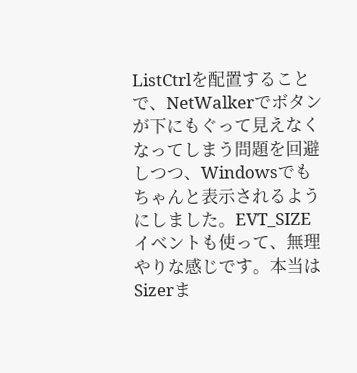ListCtrlを配置することで、NetWalkerでボタンが下にもぐって見えなくなってしまう問題を回避しつつ、Windowsでもちゃんと表示されるようにしました。EVT_SIZEイベントも使って、無理やりな感じです。本当はSizerま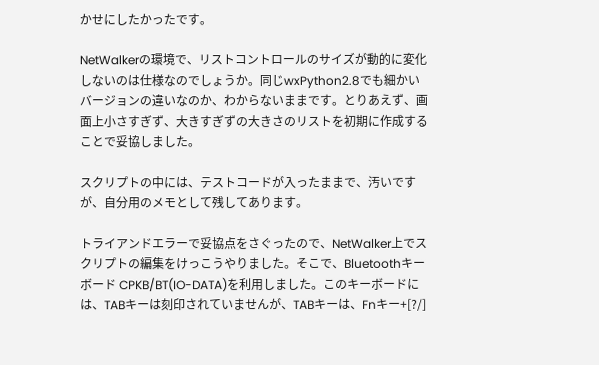かせにしたかったです。

NetWalkerの環境で、リストコントロールのサイズが動的に変化しないのは仕様なのでしょうか。同じwxPython2.8でも細かいバージョンの違いなのか、わからないままです。とりあえず、画面上小さすぎず、大きすぎずの大きさのリストを初期に作成することで妥協しました。

スクリプトの中には、テストコードが入ったままで、汚いですが、自分用のメモとして残してあります。

トライアンドエラーで妥協点をさぐったので、NetWalker上でスクリプトの編集をけっこうやりました。そこで、Bluetoothキーボード CPKB/BT(IO-DATA)を利用しました。このキーボードには、TABキーは刻印されていませんが、TABキーは、Fnキー+[?/]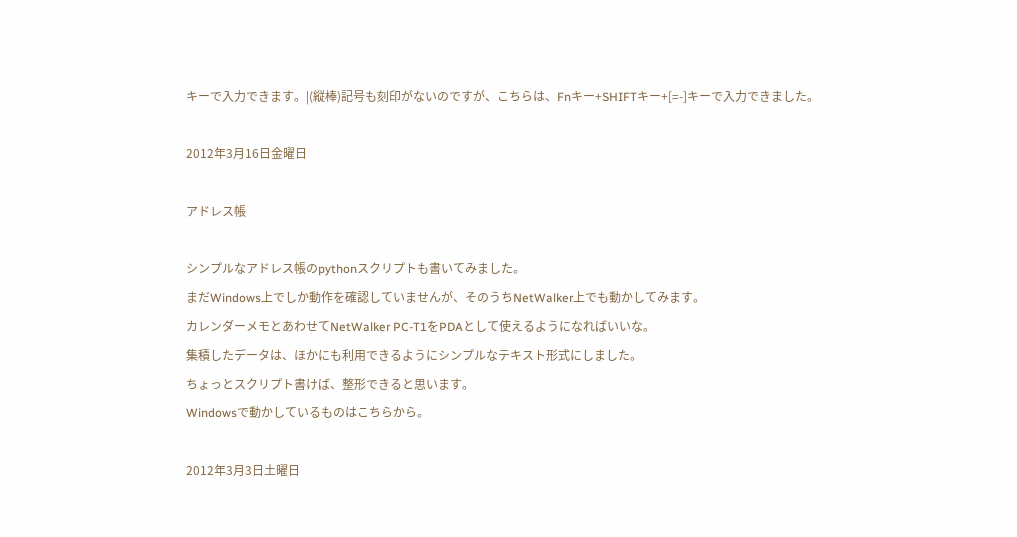キーで入力できます。|(縦棒)記号も刻印がないのですが、こちらは、Fnキー+SHIFTキー+[=-]キーで入力できました。

2012年3月16日金曜日

アドレス帳

シンプルなアドレス帳のpythonスクリプトも書いてみました。
まだWindows上でしか動作を確認していませんが、そのうちNetWalker上でも動かしてみます。
カレンダーメモとあわせてNetWalker PC-T1をPDAとして使えるようになればいいな。
集積したデータは、ほかにも利用できるようにシンプルなテキスト形式にしました。
ちょっとスクリプト書けば、整形できると思います。
Windowsで動かしているものはこちらから。

2012年3月3日土曜日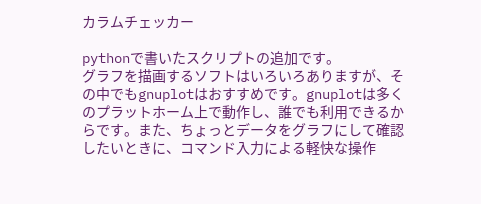カラムチェッカー

pythonで書いたスクリプトの追加です。
グラフを描画するソフトはいろいろありますが、その中でもgnuplotはおすすめです。gnuplotは多くのプラットホーム上で動作し、誰でも利用できるからです。また、ちょっとデータをグラフにして確認したいときに、コマンド入力による軽快な操作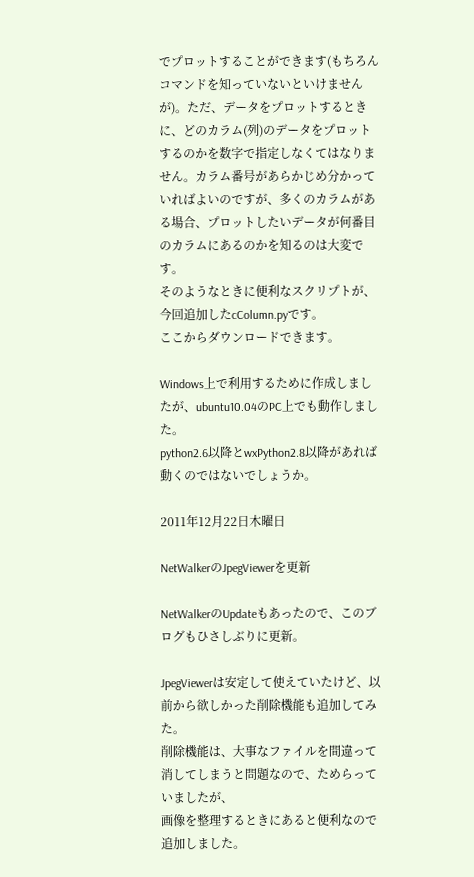でプロットすることができます(もちろんコマンドを知っていないといけませんが)。ただ、データをプロットするときに、どのカラム(列)のデータをプロットするのかを数字で指定しなくてはなりません。カラム番号があらかじめ分かっていればよいのですが、多くのカラムがある場合、プロットしたいデータが何番目のカラムにあるのかを知るのは大変です。
そのようなときに便利なスクリプトが、今回追加したcColumn.pyです。
ここからダウンロードできます。

Windows上で利用するために作成しましたが、ubuntu10.04のPC上でも動作しました。
python2.6以降とwxPython2.8以降があれば動くのではないでしょうか。

2011年12月22日木曜日

NetWalkerのJpegViewerを更新

NetWalkerのUpdateもあったので、このブログもひさしぶりに更新。

JpegViewerは安定して使えていたけど、以前から欲しかった削除機能も追加してみた。
削除機能は、大事なファイルを間違って消してしまうと問題なので、ためらっていましたが、
画像を整理するときにあると便利なので追加しました。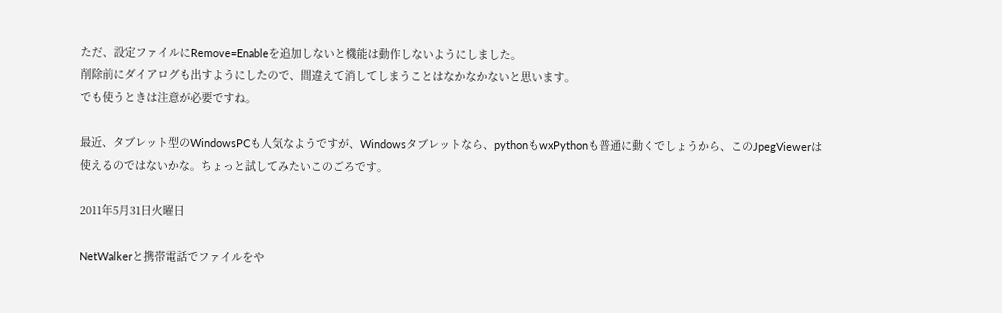ただ、設定ファイルにRemove=Enableを追加しないと機能は動作しないようにしました。
削除前にダイアログも出すようにしたので、間違えて消してしまうことはなかなかないと思います。
でも使うときは注意が必要ですね。

最近、タブレット型のWindowsPCも人気なようですが、Windowsタブレットなら、pythonもwxPythonも普通に動くでしょうから、このJpegViewerは使えるのではないかな。ちょっと試してみたいこのごろです。

2011年5月31日火曜日

NetWalkerと携帯電話でファイルをや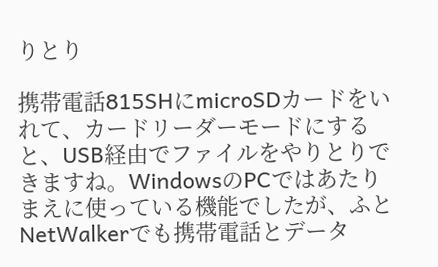りとり

携帯電話815SHにmicroSDカードをいれて、カードリーダーモードにすると、USB経由でファイルをやりとりできますね。WindowsのPCではあたりまえに使っている機能でしたが、ふとNetWalkerでも携帯電話とデータ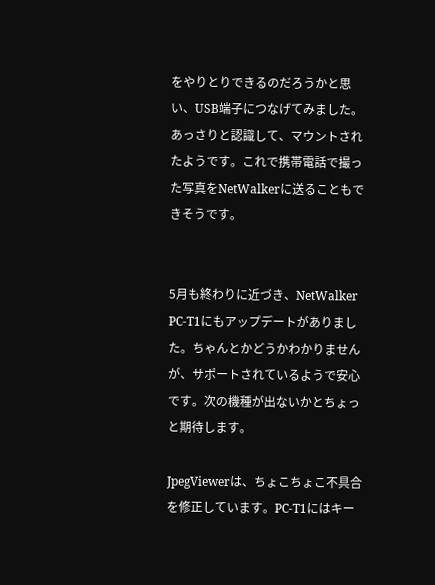をやりとりできるのだろうかと思い、USB端子につなげてみました。あっさりと認識して、マウントされたようです。これで携帯電話で撮った写真をNetWalkerに送ることもできそうです。


5月も終わりに近づき、NetWalker PC-T1にもアップデートがありました。ちゃんとかどうかわかりませんが、サポートされているようで安心です。次の機種が出ないかとちょっと期待します。

JpegViewerは、ちょこちょこ不具合を修正しています。PC-T1にはキー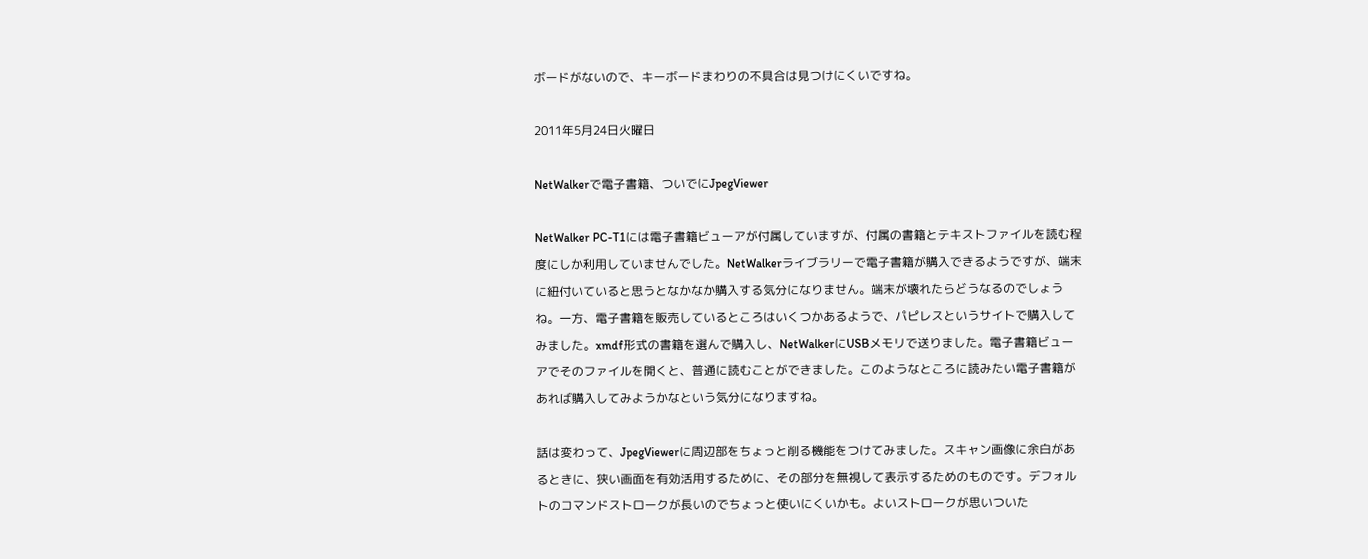ボードがないので、キーボードまわりの不具合は見つけにくいですね。

2011年5月24日火曜日

NetWalkerで電子書籍、ついでにJpegViewer

NetWalker PC-T1には電子書籍ビューアが付属していますが、付属の書籍とテキストファイルを読む程度にしか利用していませんでした。NetWalkerライブラリーで電子書籍が購入できるようですが、端末に紐付いていると思うとなかなか購入する気分になりません。端末が壊れたらどうなるのでしょうね。一方、電子書籍を販売しているところはいくつかあるようで、パピレスというサイトで購入してみました。xmdf形式の書籍を選んで購入し、NetWalkerにUSBメモリで送りました。電子書籍ビューアでそのファイルを開くと、普通に読むことができました。このようなところに読みたい電子書籍があれば購入してみようかなという気分になりますね。

話は変わって、JpegViewerに周辺部をちょっと削る機能をつけてみました。スキャン画像に余白があるときに、狭い画面を有効活用するために、その部分を無視して表示するためのものです。デフォルトのコマンドストロークが長いのでちょっと使いにくいかも。よいストロークが思いついた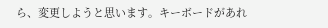ら、変更しようと思います。キーボードがあれ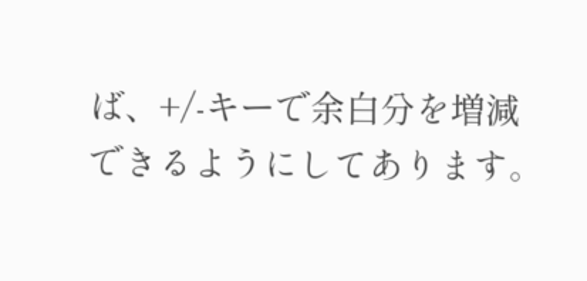ば、+/-キーで余白分を増減できるようにしてあります。